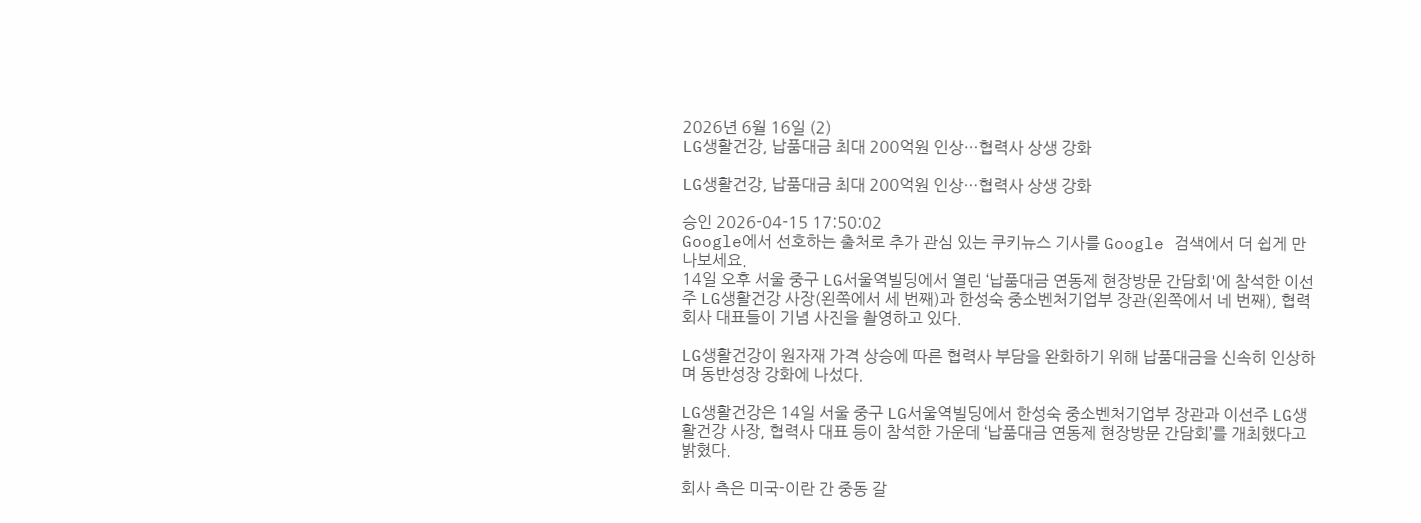2026년 6월 16일 (2)
LG생활건강, 납품대금 최대 200억원 인상…협력사 상생 강화

LG생활건강, 납품대금 최대 200억원 인상…협력사 상생 강화

승인 2026-04-15 17:50:02
Google에서 선호하는 출처로 추가 관심 있는 쿠키뉴스 기사를 Google 검색에서 더 쉽게 만나보세요.
14일 오후 서울 중구 LG서울역빌딩에서 열린 ‘납품대금 연동제 현장방문 간담회'에 참석한 이선주 LG생활건강 사장(왼쪽에서 세 번째)과 한성숙 중소벤처기업부 장관(왼쪽에서 네 번째), 협력회사 대표들이 기념 사진을 촬영하고 있다.

LG생활건강이 원자재 가격 상승에 따른 협력사 부담을 완화하기 위해 납품대금을 신속히 인상하며 동반성장 강화에 나섰다.

LG생활건강은 14일 서울 중구 LG서울역빌딩에서 한성숙 중소벤처기업부 장관과 이선주 LG생활건강 사장, 협력사 대표 등이 참석한 가운데 ‘납품대금 연동제 현장방문 간담회’를 개최했다고 밝혔다.

회사 측은 미국-이란 간 중동 갈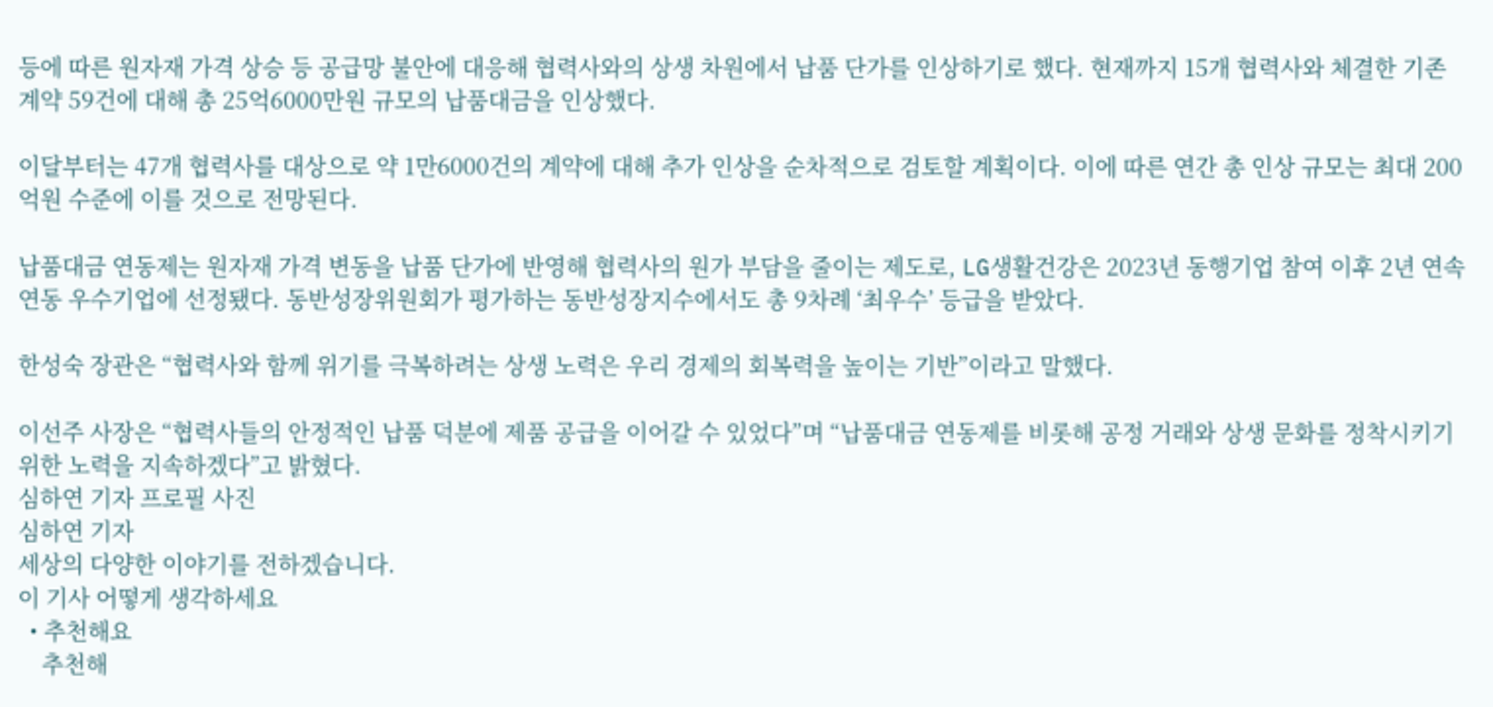등에 따른 원자재 가격 상승 등 공급망 불안에 대응해 협력사와의 상생 차원에서 납품 단가를 인상하기로 했다. 현재까지 15개 협력사와 체결한 기존 계약 59건에 대해 총 25억6000만원 규모의 납품대금을 인상했다.

이달부터는 47개 협력사를 대상으로 약 1만6000건의 계약에 대해 추가 인상을 순차적으로 검토할 계획이다. 이에 따른 연간 총 인상 규모는 최대 200억원 수준에 이를 것으로 전망된다.

납품대금 연동제는 원자재 가격 변동을 납품 단가에 반영해 협력사의 원가 부담을 줄이는 제도로, LG생활건강은 2023년 동행기업 참여 이후 2년 연속 연동 우수기업에 선정됐다. 동반성장위원회가 평가하는 동반성장지수에서도 총 9차례 ‘최우수’ 등급을 받았다.

한성숙 장관은 “협력사와 함께 위기를 극복하려는 상생 노력은 우리 경제의 회복력을 높이는 기반”이라고 말했다.

이선주 사장은 “협력사들의 안정적인 납품 덕분에 제품 공급을 이어갈 수 있었다”며 “납품대금 연동제를 비롯해 공정 거래와 상생 문화를 정착시키기 위한 노력을 지속하겠다”고 밝혔다.
심하연 기자 프로필 사진
심하연 기자
세상의 다양한 이야기를 전하겠습니다.
이 기사 어떻게 생각하세요
  • 추천해요
    추천해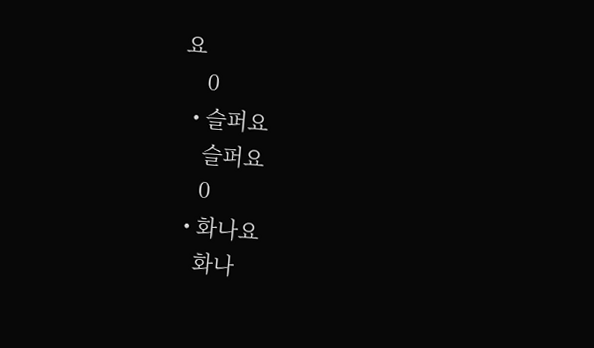요
    0
  • 슬퍼요
    슬퍼요
    0
  • 화나요
    화나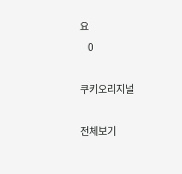요
    0

쿠키오리지널

전체보기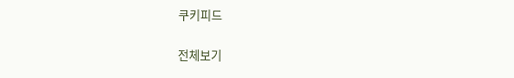쿠키피드

전체보기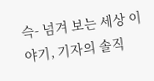슥- 넘겨 보는 세상 이야기, 기자의 솔직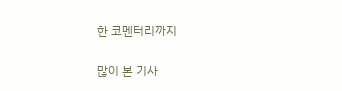한 코멘터리까지

많이 본 기사